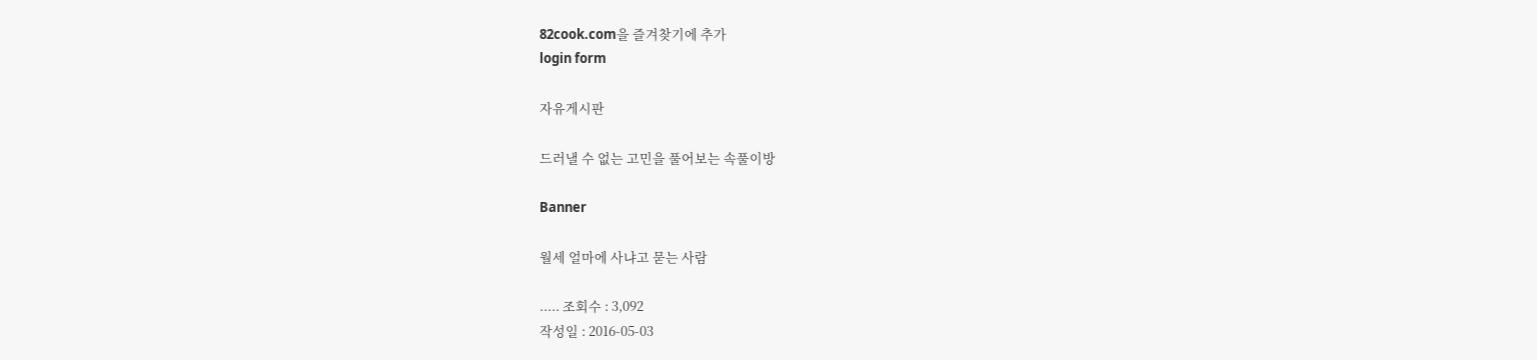82cook.com을 즐겨찾기에 추가
login form

자유게시판

드러낼 수 없는 고민을 풀어보는 속풀이방

Banner

월세 얼마에 사냐고 묻는 사람

..... 조회수 : 3,092
작성일 : 2016-05-03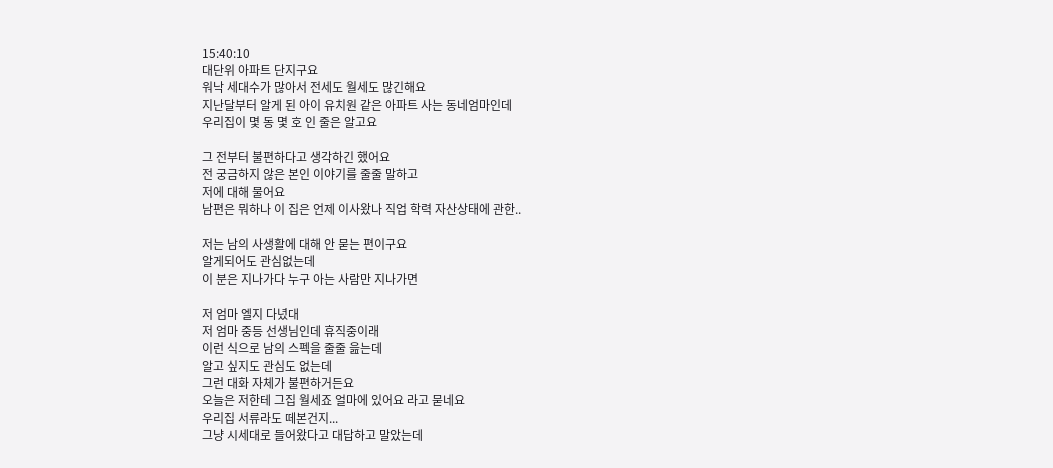15:40:10
대단위 아파트 단지구요
워낙 세대수가 많아서 전세도 월세도 많긴해요
지난달부터 알게 된 아이 유치원 같은 아파트 사는 동네엄마인데
우리집이 몇 동 몇 호 인 줄은 알고요

그 전부터 불편하다고 생각하긴 했어요
전 궁금하지 않은 본인 이야기를 줄줄 말하고
저에 대해 물어요
남편은 뭐하나 이 집은 언제 이사왔나 직업 학력 자산상태에 관한..

저는 남의 사생활에 대해 안 묻는 편이구요
알게되어도 관심없는데
이 분은 지나가다 누구 아는 사람만 지나가면

저 엄마 엘지 다녔대
저 엄마 중등 선생님인데 휴직중이래
이런 식으로 남의 스펙을 줄줄 읊는데
알고 싶지도 관심도 없는데
그런 대화 자체가 불편하거든요
오늘은 저한테 그집 월세죠 얼마에 있어요 라고 묻네요
우리집 서류라도 떼본건지...
그냥 시세대로 들어왔다고 대답하고 말았는데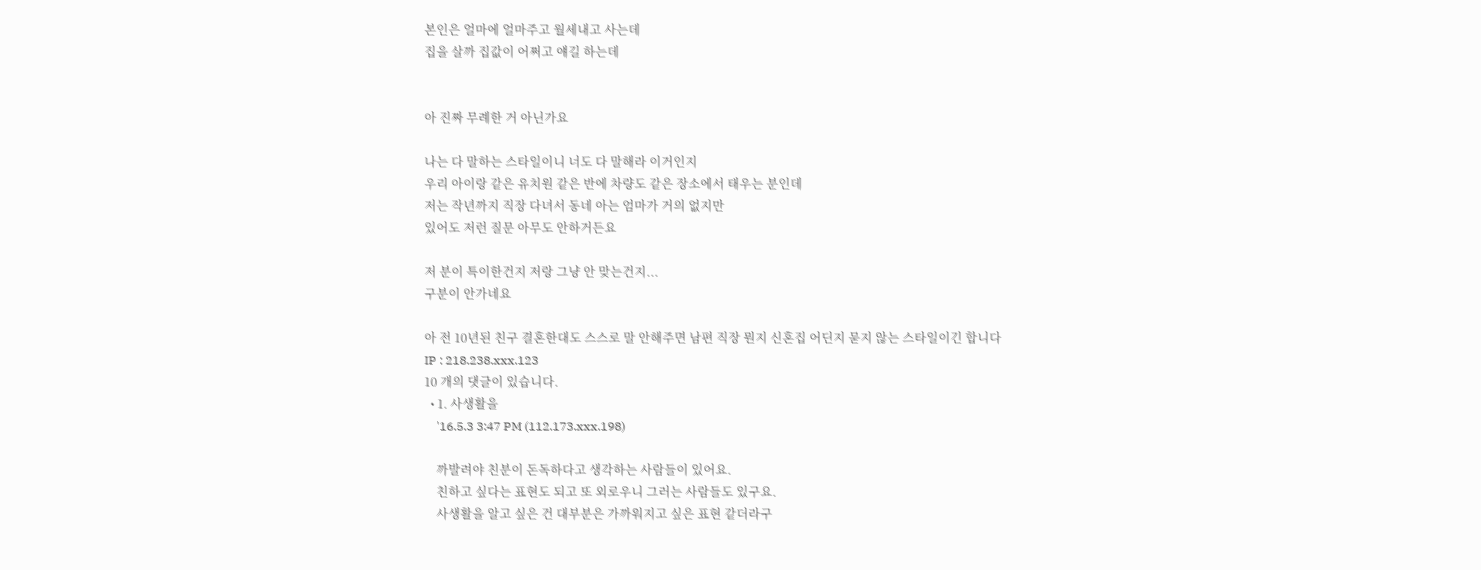본인은 얼마에 얼마주고 월세내고 사는데
집을 살까 집값이 어쩌고 얘길 하는데


아 진짜 무례한 거 아닌가요

나는 다 말하는 스타일이니 너도 다 말해라 이거인지
우리 아이랑 같은 유치원 같은 반에 차량도 같은 장소에서 태우는 분인데
저는 작년까지 직장 다녀서 동네 아는 엄마가 거의 없지만
있어도 저런 질문 아무도 안하거든요

저 분이 특이한건지 저랑 그냥 안 맞는건지...
구분이 안가네요

아 전 10년된 친구 결혼한대도 스스로 말 안해주면 남편 직장 뭔지 신혼집 어딘지 묻지 않는 스타일이긴 합니다
IP : 218.238.xxx.123
10 개의 댓글이 있습니다.
  • 1. 사생활을
    '16.5.3 3:47 PM (112.173.xxx.198)

    까발려야 친분이 돈독하다고 생각하는 사람들이 있어요.
    친하고 싶다는 표현도 되고 또 외로우니 그러는 사람들도 있구요.
    사생활을 알고 싶은 건 대부분은 가까워지고 싶은 표현 같더라구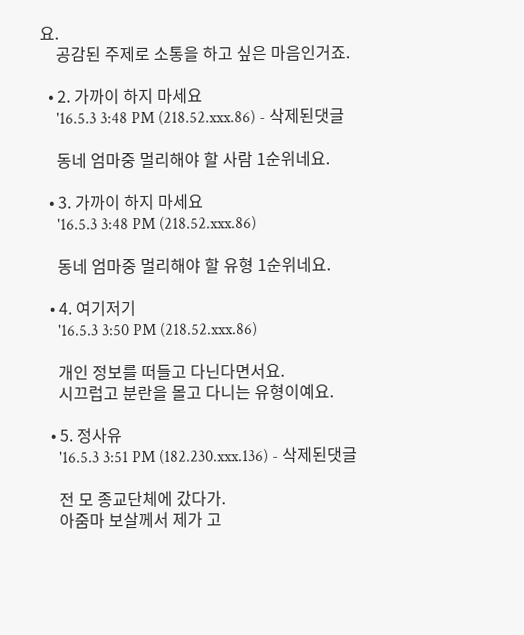요.
    공감된 주제로 소통을 하고 싶은 마음인거죠.

  • 2. 가까이 하지 마세요
    '16.5.3 3:48 PM (218.52.xxx.86) - 삭제된댓글

    동네 엄마중 멀리해야 할 사람 1순위네요.

  • 3. 가까이 하지 마세요
    '16.5.3 3:48 PM (218.52.xxx.86)

    동네 엄마중 멀리해야 할 유형 1순위네요.

  • 4. 여기저기
    '16.5.3 3:50 PM (218.52.xxx.86)

    개인 정보를 떠들고 다닌다면서요.
    시끄럽고 분란을 몰고 다니는 유형이예요.

  • 5. 정사유
    '16.5.3 3:51 PM (182.230.xxx.136) - 삭제된댓글

    전 모 종교단체에 갔다가.
    아줌마 보살께서 제가 고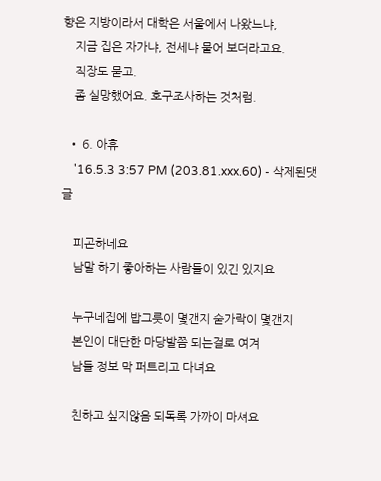향은 지방이라서 대학은 서울에서 나왔느냐,
    지금 집은 자가냐, 전세냐 물어 보더라고요.
    직장도 묻고.
    좀 실망했어요. 호구조사하는 것처럼.

  • 6. 아휴
    '16.5.3 3:57 PM (203.81.xxx.60) - 삭제된댓글

    피곤하네요
    남말 하기 좋아하는 사람들이 있긴 있지요

    누구네집에 밥그릇이 몇갠지 숟가락이 몇갠지
    본인이 대단한 마당발쯤 되는걸로 여겨
    남들 정보 막 퍼트리고 다녀요

    친하고 싶지않음 되독록 가까이 마셔요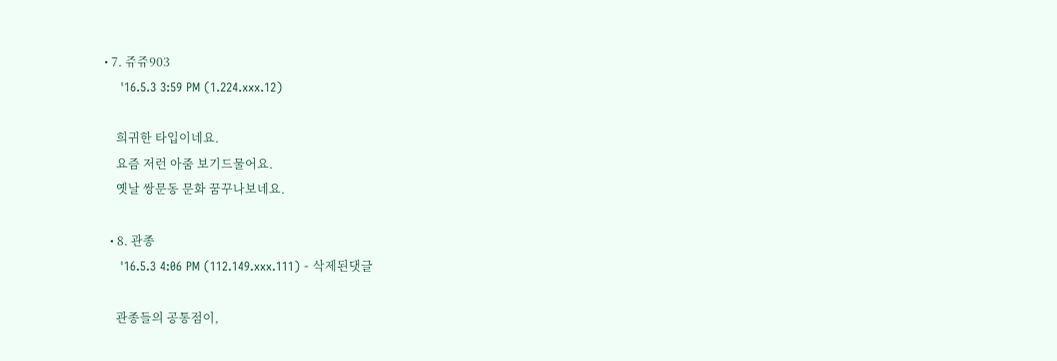• 7. 쥬쥬903
    '16.5.3 3:59 PM (1.224.xxx.12)

    희귀한 타입이네요.
    요즘 저런 아줌 보기드물어요.
    옛날 쌍문동 문화 꿈꾸나보네요.

  • 8. 관종
    '16.5.3 4:06 PM (112.149.xxx.111) - 삭제된댓글

    관종들의 공통점이,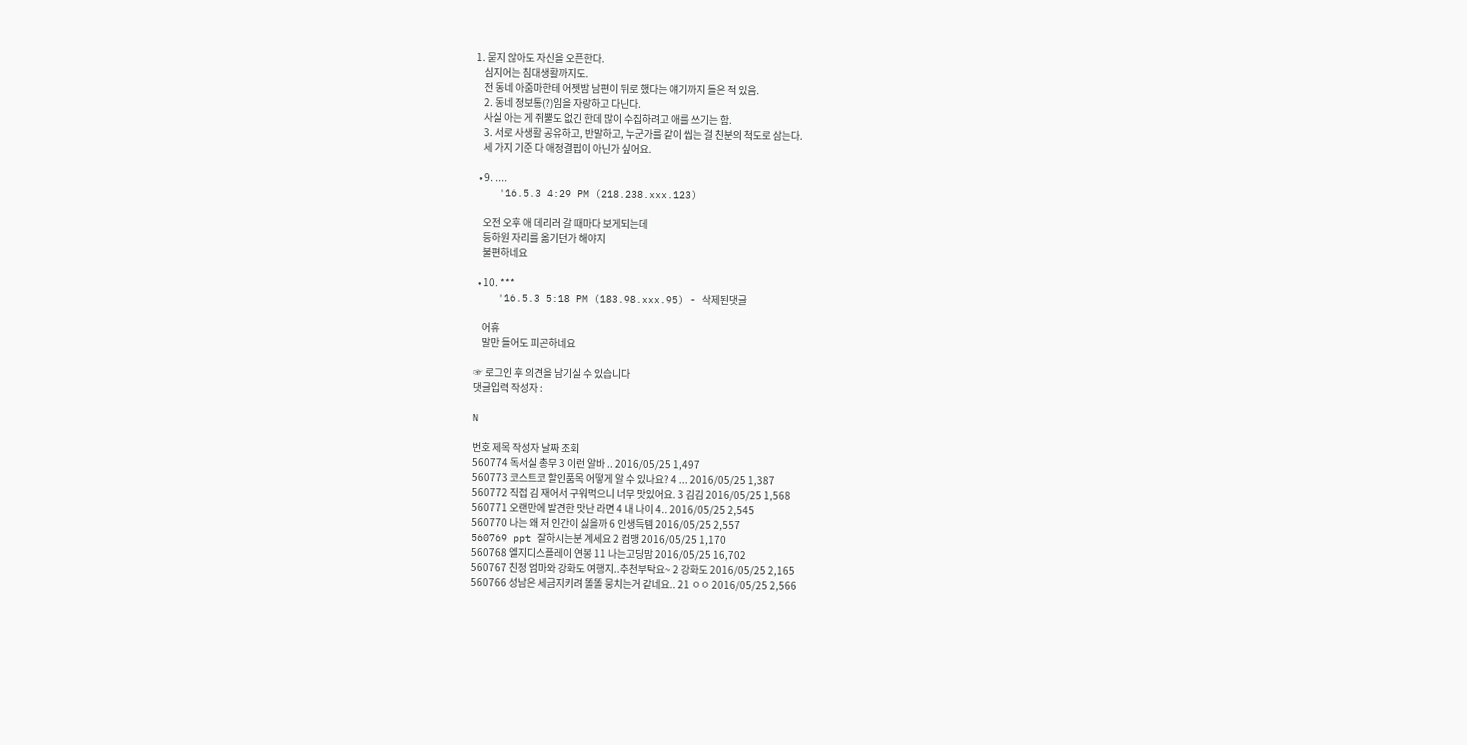1. 묻지 않아도 자신을 오픈한다.
    심지어는 침대생활까지도.
    전 동네 아줌마한테 어젯밤 남편이 뒤로 했다는 얘기까지 들은 적 있음.
    2. 동네 정보통(?)임을 자랑하고 다닌다.
    사실 아는 게 쥐뿔도 없긴 한데 많이 수집하려고 애를 쓰기는 함.
    3. 서로 사생활 공유하고, 반말하고, 누군가를 같이 씹는 걸 친분의 척도로 삼는다.
    세 가지 기준 다 애정결핍이 아닌가 싶어요.

  • 9. ....
    '16.5.3 4:29 PM (218.238.xxx.123)

    오전 오후 애 데리러 갈 때마다 보게되는데
    등하원 자리를 옮기던가 해야지
    불편하네요

  • 10. ***
    '16.5.3 5:18 PM (183.98.xxx.95) - 삭제된댓글

    어휴
    말만 들어도 피곤하네요

☞ 로그인 후 의견을 남기실 수 있습니다
댓글입력 작성자 :

N

번호 제목 작성자 날짜 조회
560774 독서실 총무 3 이런 알바 .. 2016/05/25 1,497
560773 코스트코 할인품목 어떻게 알 수 있나요? 4 ... 2016/05/25 1,387
560772 직접 김 재어서 구워먹으니 너무 맛있어요. 3 김김 2016/05/25 1,568
560771 오랜만에 발견한 맛난 라면 4 내 나이 4.. 2016/05/25 2,545
560770 나는 왜 저 인간이 싫을까 6 인생득템 2016/05/25 2,557
560769 ppt 잘하시는분 계세요 2 컴맹 2016/05/25 1,170
560768 엘지디스플레이 연봉 11 나는고딩맘 2016/05/25 16,702
560767 친정 엄마와 강화도 여행지..추천부탁요~ 2 강화도 2016/05/25 2,165
560766 성남은 세금지키려 똘똘 뭉치는거 같네요.. 21 ㅇㅇ 2016/05/25 2,566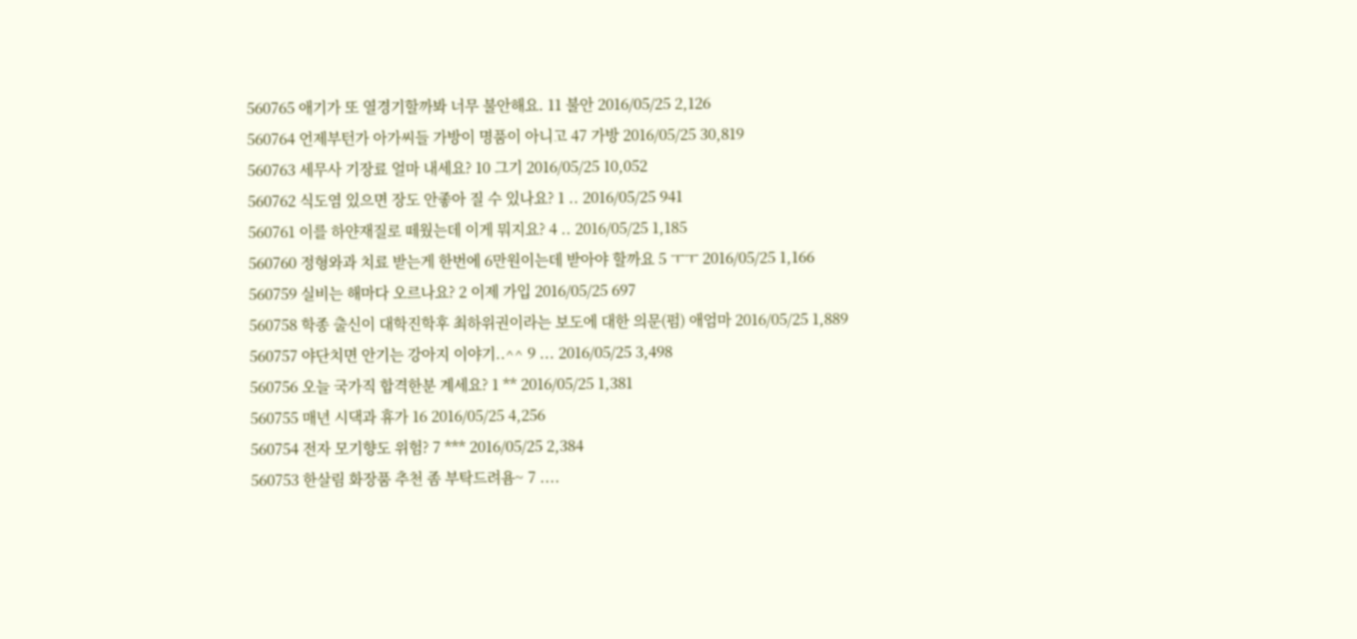560765 애기가 또 열경기할까봐 너무 불안해요. 11 불안 2016/05/25 2,126
560764 언제부턴가 아가씨들 가방이 명품이 아니고 47 가방 2016/05/25 30,819
560763 세무사 기장료 얼마 내세요? 10 그기 2016/05/25 10,052
560762 식도염 있으면 장도 안좋아 질 수 있나요? 1 .. 2016/05/25 941
560761 이를 하얀재질로 떼웠는데 이게 뭐지요? 4 .. 2016/05/25 1,185
560760 정형와과 치료 받는게 한번에 6만원이는데 받아야 할까요 5 ㅜㅜ 2016/05/25 1,166
560759 실비는 해마다 오르나요? 2 이제 가입 2016/05/25 697
560758 학종 출신이 대학진학후 최하위권이라는 보도에 대한 의문(펌) 애엄마 2016/05/25 1,889
560757 야단치면 안기는 강아지 이야기..^^ 9 ... 2016/05/25 3,498
560756 오늘 국가직 합격한분 계세요? 1 ** 2016/05/25 1,381
560755 매년 시댁과 휴가 16 2016/05/25 4,256
560754 전자 모기향도 위험? 7 *** 2016/05/25 2,384
560753 한살림 화장품 추천 좀 부탁드려욤~ 7 ....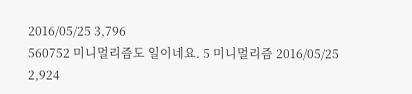2016/05/25 3,796
560752 미니멀리즘도 일이네요. 5 미니멀리즘 2016/05/25 2,924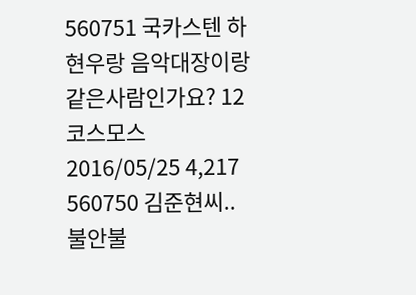560751 국카스텐 하현우랑 음악대장이랑 같은사람인가요? 12 코스모스 2016/05/25 4,217
560750 김준현씨.. 불안불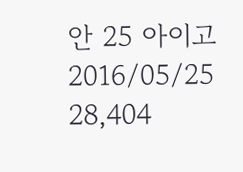안 25 아이고 2016/05/25 28,404